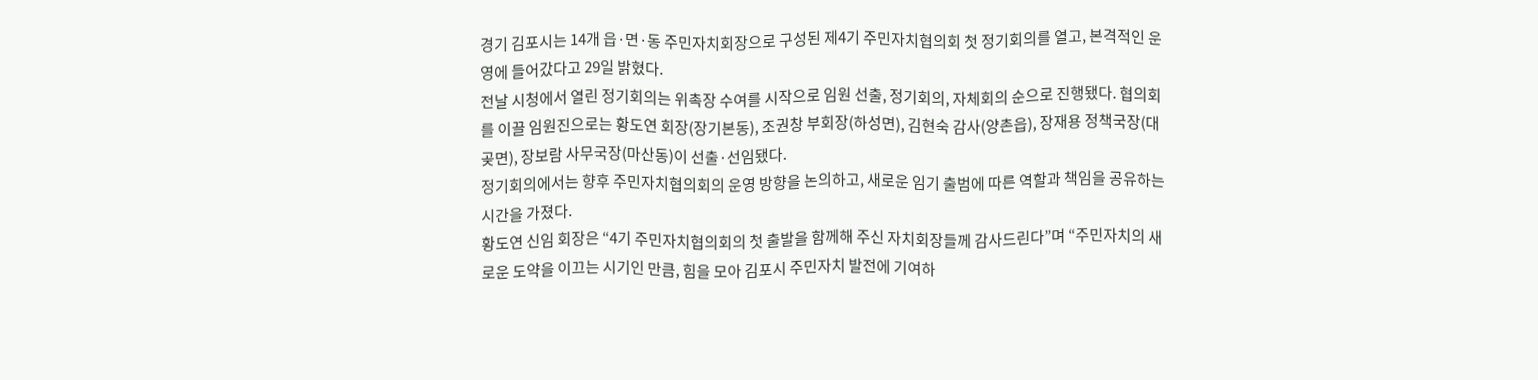경기 김포시는 14개 읍·면·동 주민자치회장으로 구성된 제4기 주민자치협의회 첫 정기회의를 열고, 본격적인 운영에 들어갔다고 29일 밝혔다.
전날 시청에서 열린 정기회의는 위촉장 수여를 시작으로 임원 선출, 정기회의, 자체회의 순으로 진행됐다. 협의회를 이끌 임원진으로는 황도연 회장(장기본동), 조권창 부회장(하성면), 김현숙 감사(양촌읍), 장재용 정책국장(대곶면), 장보람 사무국장(마산동)이 선출·선임됐다.
정기회의에서는 향후 주민자치협의회의 운영 방향을 논의하고, 새로운 임기 출범에 따른 역할과 책임을 공유하는 시간을 가졌다.
황도연 신임 회장은 “4기 주민자치협의회의 첫 출발을 함께해 주신 자치회장들께 감사드린다”며 “주민자치의 새로운 도약을 이끄는 시기인 만큼, 힘을 모아 김포시 주민자치 발전에 기여하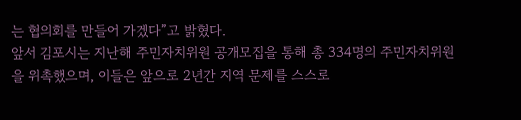는 협의회를 만들어 가겠다”고 밝혔다.
앞서 김포시는 지난해 주민자치위원 공개모집을 통해 총 334명의 주민자치위원을 위촉했으며, 이들은 앞으로 2년간 지역 문제를 스스로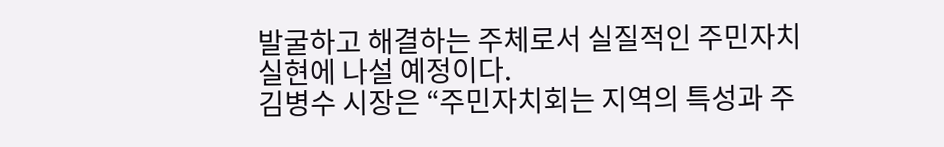발굴하고 해결하는 주체로서 실질적인 주민자치 실현에 나설 예정이다.
김병수 시장은 “주민자치회는 지역의 특성과 주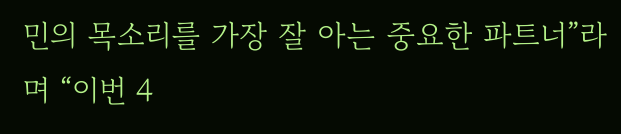민의 목소리를 가장 잘 아는 중요한 파트너”라며 “이번 4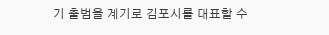기 출범을 계기로 김포시를 대표할 수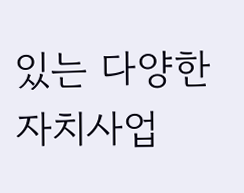있는 다양한 자치사업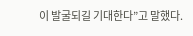이 발굴되길 기대한다”고 말했다.